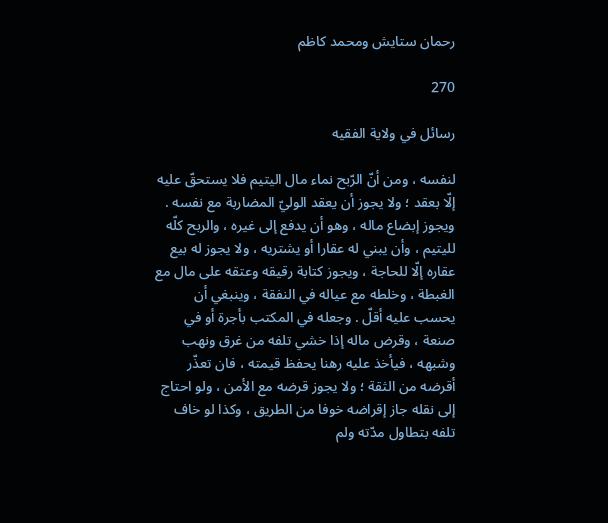رحمان ستايش ومحمد كاظم

270

رسائل في ولاية الفقيه

لنفسه ، ومن أنّ الرّبح نماء مال اليتيم فلا يستحقّ عليه إلّا بعقد ؛ ولا يجوز أن يعقد الوليّ المضاربة مع نفسه . ويجوز إبضاع ماله ، وهو أن يدفع إلى غيره ، والربح كلّه لليتيم ، وأن يبني له عقارا أو يشتريه ، ولا يجوز له بيع عقاره إلّا للحاجة ، ويجوز كتابة رقيقه وعتقه على مال مع الغبطة ، وخلطه مع عياله في النفقة ، وينبغي أن يحسب عليه أقلّ . وجعله في المكتب بأجرة أو في صنعة ، وقرض ماله إذا خشي تلفه من غرق ونهب وشبهه ، فيأخذ عليه رهنا يحفظ قيمته ، فان تعذّر أقرضه من الثقة ؛ ولا يجوز قرضه مع الأمن ، ولو احتاج إلى نقله جاز إقراضه خوفا من الطريق ، وكذا لو خاف تلفه بتطاول مدّته ولم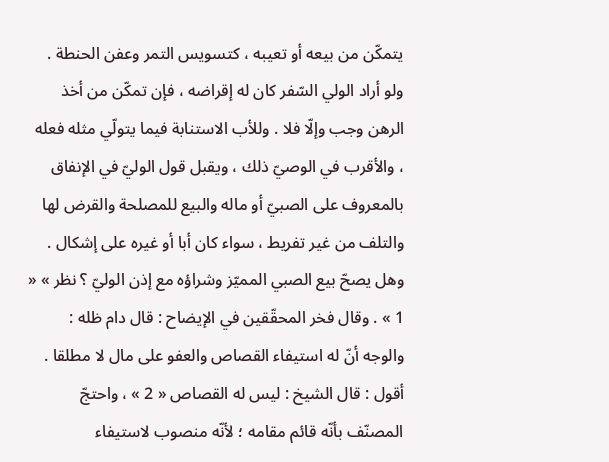يتمكّن من بيعه أو تعيبه ، كتسويس التمر وعفن الحنطة . ولو أراد الولي السّفر كان له إقراضه ، فإن تمكّن من أخذ الرهن وجب وإلّا فلا . وللأب الاستنابة فيما يتولّي مثله فعله ، والأقرب في الوصيّ ذلك ، ويقبل قول الوليّ في الإنفاق بالمعروف على الصبيّ أو ماله والبيع للمصلحة والقرض لها والتلف من غير تفريط ، سواء كان أبا أو غيره على إشكال . وهل يصحّ بيع الصبي المميّز وشراؤه مع إذن الوليّ ؟ نظر » « 1 » . وقال فخر المحقّقين في الإيضاح : قال دام ظله : والوجه أنّ له استيفاء القصاص والعفو على مال لا مطلقا . أقول : قال الشيخ : ليس له القصاص « 2 » ، واحتجّ المصنّف بأنّه قائم مقامه ؛ لأنّه منصوب لاستيفاء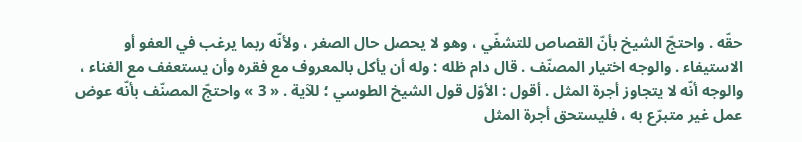حقّه . واحتجّ الشيخ بأنّ القصاص للتشفّي ، وهو لا يحصل حال الصغر ، ولأنّه ربما يرغب في العفو أو الاستيفاء . والوجه اختيار المصنّف . قال دام ظله : وله أن يأكل بالمعروف مع فقره وأن يستعفف مع الغناء ، والوجه أنّه لا يتجاوز أجرة المثل . أقول : الأوّل قول الشيخ الطوسي ؛ للآية . « 3 » واحتجّ المصنّف بأنّه عوض عمل غير متبرّع به ، فليستحق أجرة المثل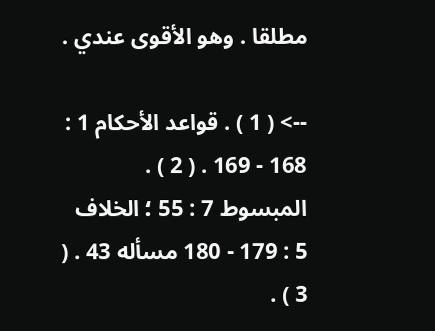مطلقا . وهو الأقوى عندي .

--> ( 1 ) . قواعد الأحكام 1 : 168 - 169 . ( 2 ) . المبسوط 7 : 55 ؛ الخلاف 5 : 179 - 180 مسأله 43 . ( 3 ) .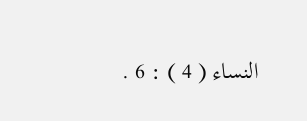النساء ( 4 ) : 6 .